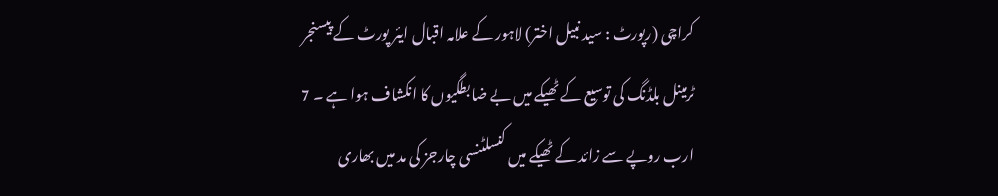کراچی (رپورٹ : سید نبیل اختر) لاہور کے علامہ اقبال ایئر پورٹ کے پیسنجر ٹرمینل بلڈنگ کی توسیع کے ٹھیکے میں بے ضابطگیوں کا انکشاف ہوا ہے ۔ 7 ارب روپے سے زائد کے ٹھیکے میں کنسلٹنسی چارجز کی مد میں بھاری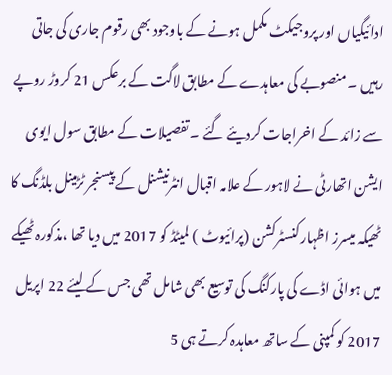ادائیگیاں اور پروجیکٹ مکمل ہونے کے باوجود بھی رقوم جاری کی جاتی رہیں ۔ منصوبے کی معاہدے کے مطابق لاگت کے برعکس 21 کروڑ روپے سے زائد کے اخراجات کردیئے گئے ۔ تفصیلات کے مطابق سول ایوی ایشن اتھارٹی نے لاہور کے علامہ اقبال انٹرنیشنل کے پیسنجر ٹڑمینل بلڈنگ کا ٹھیکہ میسرز اظہار کنسٹرکشن (پرائیوٹ ) لمیٹڈ کو 2017 میں دیا تھا ،مذکورہ ٹھیکے میں ہوائی اڈے کی پارکنگ کی توسیع بھی شامل تھی جس کے لیئے 22 اپریل 2017 کو کمپنی کے ساتھ معاہدہ کرتے ہی 5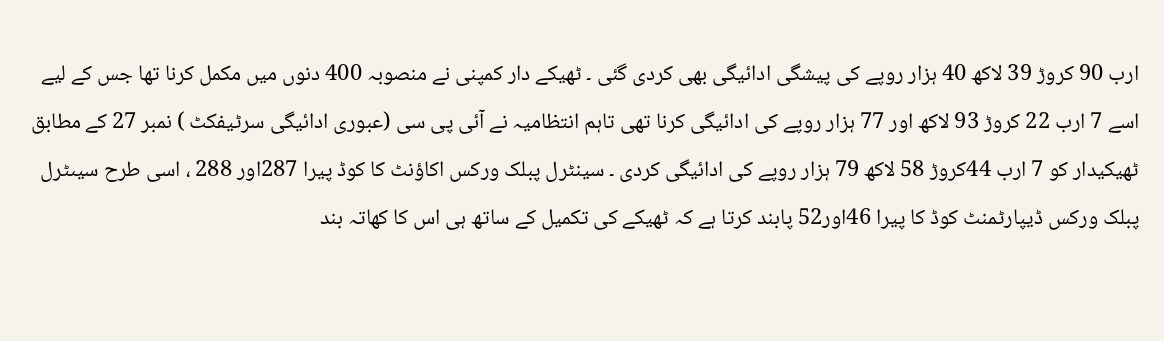ارب 90 کروڑ 39 لاکھ 40 ہزار روپے کی پیشگی ادائیگی بھی کردی گئی ۔ ٹھیکے دار کمپنی نے منصوبہ 400 دنوں میں مکمل کرنا تھا جس کے لیے اسے 7 ارب 22 کروڑ 93 لاکھ اور 77 ہزار روپے کی ادائیگی کرنا تھی تاہم انتظامیہ نے آئی پی سی (عبوری ادائیگی سرٹیفکٹ ) نمبر 27 کے مطابق ٹھیکیدار کو 7 ارب 44کروڑ 58 لاکھ 79 ہزار روپے کی ادائیگی کردی ۔ سینٹرل پبلک ورکس اکاؤنٹ کا کوڈ پیرا 287اور 288 ، اسی طرح سیںٹرل پبلک ورکس ڈیپارٹمنٹ کوڈ کا پیرا 46اور52 پابند کرتا ہے کہ ٹھیکے کی تکمیل کے ساتھ ہی اس کا کھاتہ بند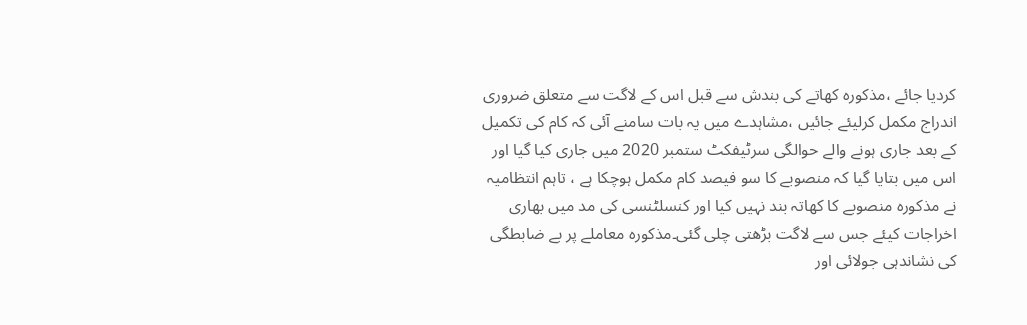کردیا جائے ،مذکورہ کھاتے کی بندش سے قبل اس کے لاگت سے متعلق ضروری اندراج مکمل کرلیئے جائیں ،مشاہدے میں یہ بات سامنے آئی کہ کام کی تکمیل کے بعد جاری ہونے والے حوالگی سرٹیفکٹ ستمبر 2020 میں جاری کیا گیا اور اس میں بتایا گیا کہ منصوبے کا سو فیصد کام مکمل ہوچکا ہے ، تاہم انتظامیہ نے مذکورہ منصوبے کا کھاتہ بند نہیں کیا اور کنسلٹنسی کی مد میں بھاری اخراجات کیئے جس سے لاگت بڑھتی چلی گئی۔مذکورہ معاملے پر بے ضابطگی کی نشاندہی جولائی اور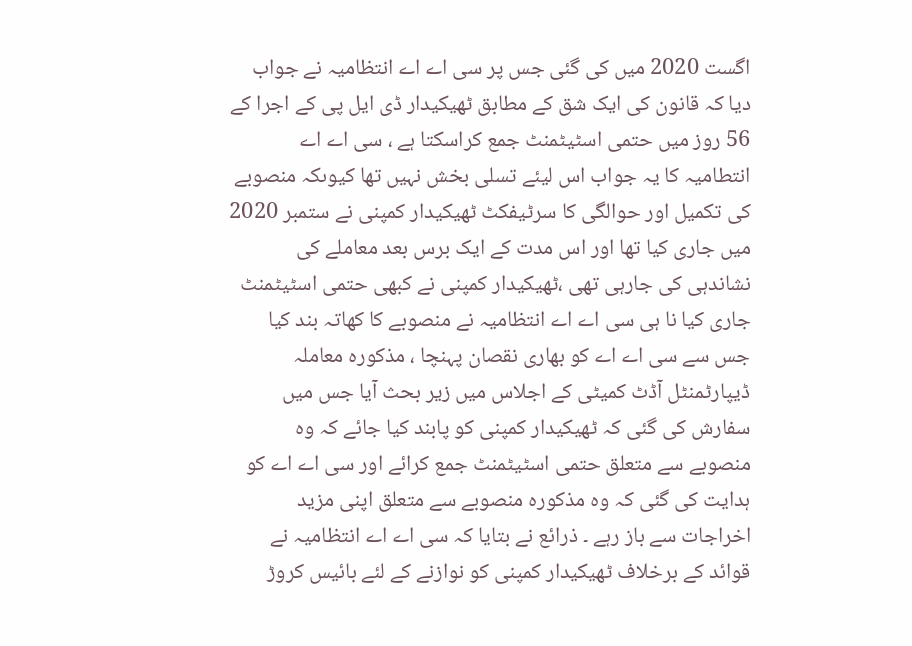اگست 2020 میں کی گئی جس پر سی اے اے انتظامیہ نے جواب دیا کہ قانون کی ایک شق کے مطابق ٹھیکیدار ڈی ایل پی کے اجرا کے 56 روز میں حتمی اسٹیٹمنٹ جمع کراسکتا ہے ، سی اے اے انتطامیہ کا یہ جواب اس لیئے تسلی بخش نہیں تھا کیوںکہ منصوبے کی تکمیل اور حوالگی کا سرٹیفکٹ ٹھیکیدار کمپنی نے ستمبر 2020 میں جاری کیا تھا اور اس مدت کے ایک برس بعد معاملے کی نشاندہی کی جارہی تھی ،ٹھیکیدار کمپنی نے کبھی حتمی اسٹیٹمنٹ جاری کیا نا ہی سی اے اے انتظامیہ نے منصوبے کا کھاتہ بند کیا جس سے سی اے اے کو بھاری نقصان پہنچا ، مذکورہ معاملہ ڈیپارٹمنٹل آڈٹ کمیٹی کے اجلاس میں زیر بحث آیا جس میں سفارش کی گئی کہ ٹھیکیدار کمپنی کو پابند کیا جائے کہ وہ منصوبے سے متعلق حتمی اسٹیٹمنٹ جمع کرائے اور سی اے اے کو ہدایت کی گئی کہ وہ مذکورہ منصوبے سے متعلق اپنی مزید اخراجات سے باز رہے ۔ ذرائع نے بتایا کہ سی اے اے انتظامیہ نے قوائد کے برخلاف ٹھیکیدار کمپنی کو نوازنے کے لئے بائیس کروڑ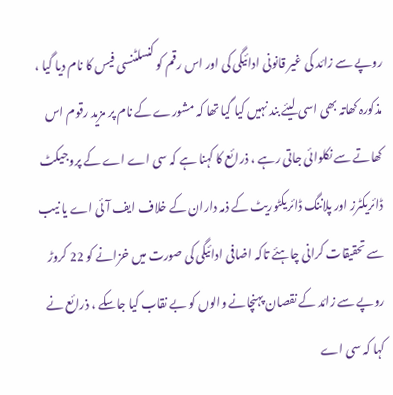روپے سے زائد کی غیر قانونی ادائیگی کی اور اس رقم کو کنسلٹنسی فیس کا نام دیا گیا ، مذکورہ کھاتہ بھی اسی لیئے بند نہیں کیا گیا تھا کہ مشورے کے نام پر مزید رقوم اس کھاتے سے نکلوائی جاتی رہے ، ذرائع کا کہنا ہے کہ سی اے اے کے پروجیکٹ ڈائریکٹرز اور پلاننگ ڈائریکٹوریٹ کے ذمہ داران کے خلاف ایف آئی اے یا نیب سے تحقیقات کرانی چاہئے تاکہ اضافی ادائیگی کی صورت میں خزانے کو 22 کروڑ روپے سے زائد کے نقصان پہنچانے والوں کو بے نقاب کیا جاسکے ، ذرائع نے کہا کہ سی اے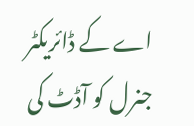اے کے ڈائریکٹر جنرل کو آڈٹ کی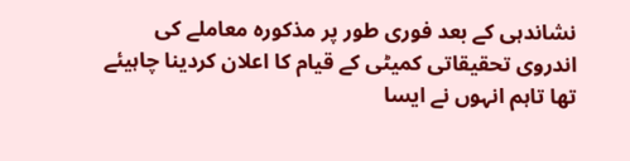نشاندہی کے بعد فوری طور پر مذکورہ معاملے کی اندروی تحقیقاتی کمیٹی کے قیام کا اعلان کردینا چاہیئے تھا تاہم انہوں نے ایسا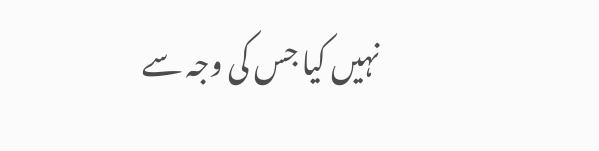نہیں کیا جس کی وجہ سے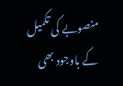منصوبے کی تکمیل کے باوجود بھی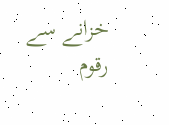خزانے سے رقوم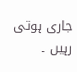جاری ہوتی رہیں ۔